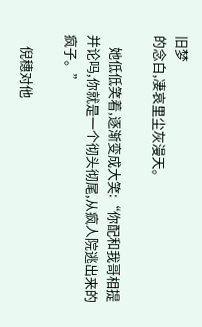旧梦
的念白,凄哀里尘灰漫天。

    她低低笑着,逐渐变成大笑:“你配和我哥相提并论吗,你就是一个彻头彻尾,从疯人院逃出来的疯子。”

    倪穗对他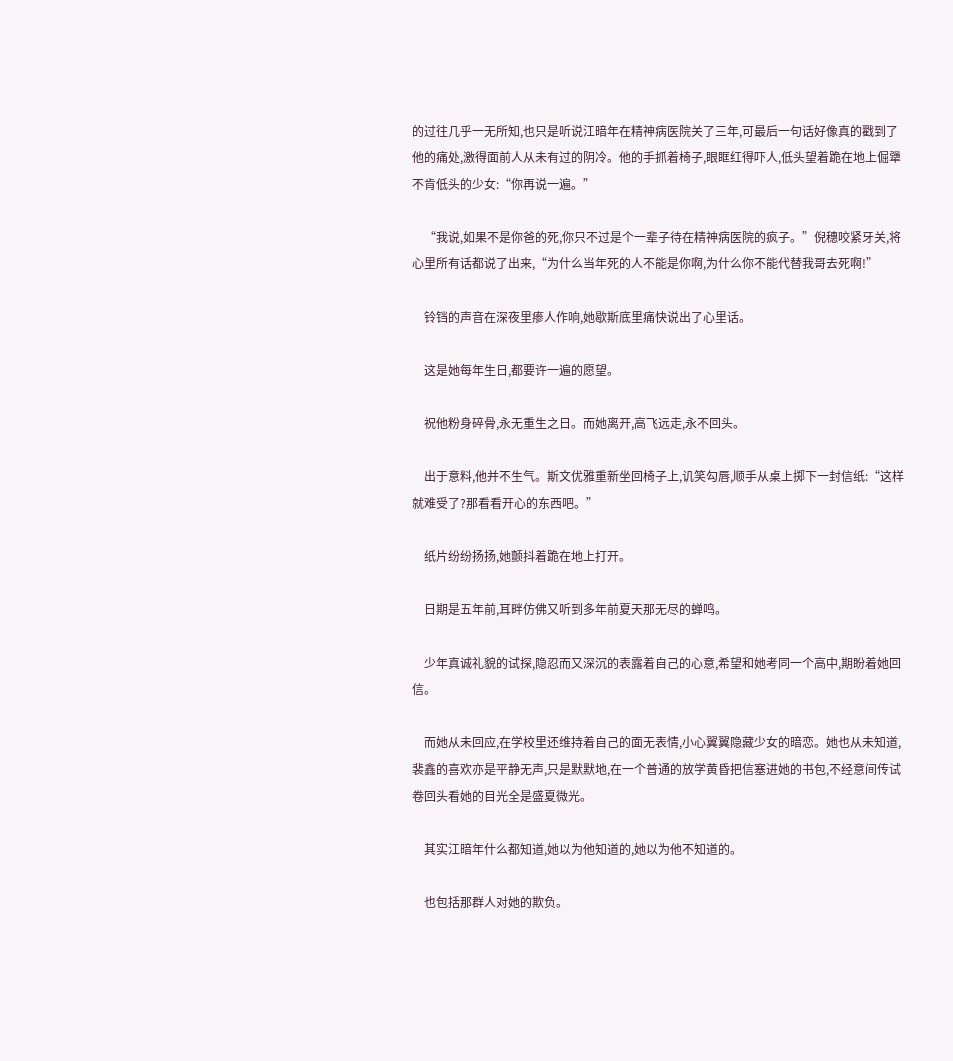的过往几乎一无所知,也只是听说江暗年在精神病医院关了三年,可最后一句话好像真的戳到了他的痛处,激得面前人从未有过的阴冷。他的手抓着椅子,眼眶红得吓人,低头望着跪在地上倔犟不肯低头的少女:“你再说一遍。”

    “我说,如果不是你爸的死,你只不过是个一辈子待在精神病医院的疯子。”倪穗咬紧牙关,将心里所有话都说了出来,“为什么当年死的人不能是你啊,为什么你不能代替我哥去死啊!”

    铃铛的声音在深夜里瘆人作响,她歇斯底里痛快说出了心里话。

    这是她每年生日,都要许一遍的愿望。

    祝他粉身碎骨,永无重生之日。而她离开,高飞远走,永不回头。

    出于意料,他并不生气。斯文优雅重新坐回椅子上,讥笑勾唇,顺手从桌上掷下一封信纸:“这样就难受了?那看看开心的东西吧。”

    纸片纷纷扬扬,她颤抖着跪在地上打开。

    日期是五年前,耳畔仿佛又听到多年前夏天那无尽的蝉鸣。

    少年真诚礼貌的试探,隐忍而又深沉的表露着自己的心意,希望和她考同一个高中,期盼着她回信。

    而她从未回应,在学校里还维持着自己的面无表情,小心翼翼隐藏少女的暗恋。她也从未知道,裴鑫的喜欢亦是平静无声,只是默默地,在一个普通的放学黄昏把信塞进她的书包,不经意间传试卷回头看她的目光全是盛夏微光。

    其实江暗年什么都知道,她以为他知道的,她以为他不知道的。

    也包括那群人对她的欺负。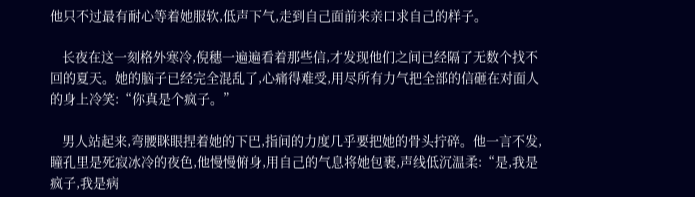他只不过最有耐心等着她服软,低声下气,走到自己面前来亲口求自己的样子。

    长夜在这一刻格外寒冷,倪穗一遍遍看着那些信,才发现他们之间已经隔了无数个找不回的夏天。她的脑子已经完全混乱了,心痛得难受,用尽所有力气把全部的信砸在对面人的身上冷笑:“你真是个疯子。”

    男人站起来,弯腰眯眼捏着她的下巴,指间的力度几乎要把她的骨头拧碎。他一言不发,瞳孔里是死寂冰冷的夜色,他慢慢俯身,用自己的气息将她包裹,声线低沉温柔:“是,我是疯子,我是病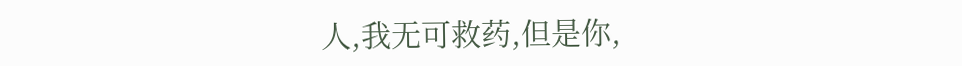人,我无可救药,但是你,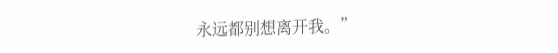永远都别想离开我。”